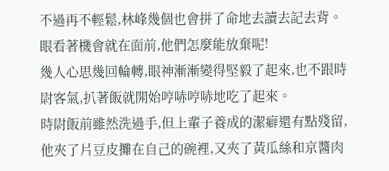不過再不輕鬆,林峰幾個也會拼了命地去讀去記去背。眼看著機會就在面前,他們怎麼能放棄呢!
幾人心思幾回輪轉,眼神漸漸變得堅毅了起來,也不跟時尉客氣,扒著飯就開始哼哧哼哧地吃了起來。
時尉飯前雖然洗過手,但上輩子養成的潔癖還有點殘留,他夾了片豆皮攤在自己的碗裡,又夾了黃瓜絲和京醬肉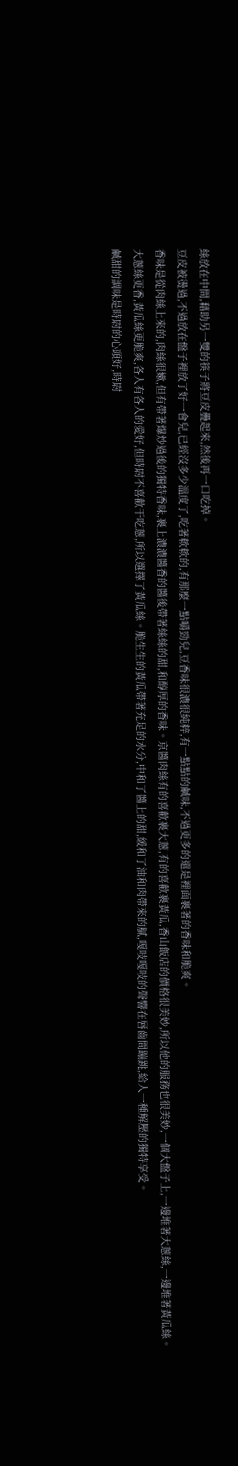絲放在中間,藉助另一雙的筷子將豆皮疊起來,然後再一口吃掉。
豆皮被燙過,不過放在盤子裡放了好一會兒,已經沒多少溫度了,吃著軟軟的,有那麼一點嚼勁兒,豆香味很濃很純粹,有一點點的鹹味,不過更多的還是裡面裹著的香味和脆爽。
香味是從肉絲上來的,肉絲很嫰,但有帶著爆炒過後的獨特香味,裹上濃濃醬香的醬後帶著絲絲的甜,和醇厚的香味。京醬肉絲有的喜歡裹大蔥,有的喜歡裹黃瓜,香山飯店的價格很美妙,所以他的服務也很美妙,一個大盤子上,一邊堆著大蔥絲,一邊堆著黃瓜絲。
大蔥絲更香,黃瓜絲更脆爽,各人有各人的愛好,但時尉不喜歡干吃蔥,所以選擇了黃瓜絲。脆生生的黃瓜帶著充足的水分,中和了醬上的甜,緩和了油和肉帶來的膩,嘎吱嘎吱的聲響在唇齒間蹦跳,給人一種解壓的獨特享受。
鹹甜的調味是時尉的心頭好,時尉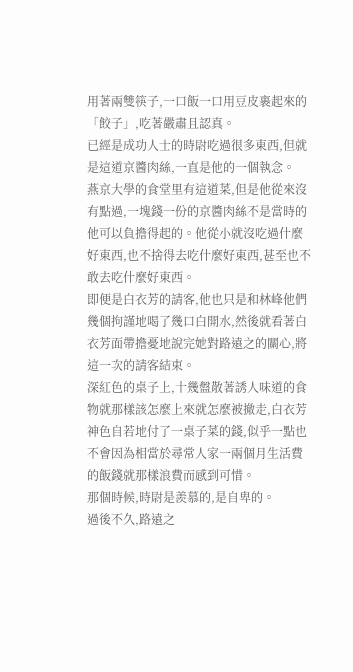用著兩雙筷子,一口飯一口用豆皮裹起來的「餃子」,吃著嚴肅且認真。
已經是成功人士的時尉吃過很多東西,但就是這道京醬肉絲,一直是他的一個執念。
燕京大學的食堂里有這道菜,但是他從來沒有點過,一塊錢一份的京醬肉絲不是當時的他可以負擔得起的。他從小就沒吃過什麼好東西,也不捨得去吃什麼好東西,甚至也不敢去吃什麼好東西。
即便是白衣芳的請客,他也只是和林峰他們幾個拘謹地喝了幾口白開水,然後就看著白衣芳面帶擔憂地說完她對路遠之的關心,將這一次的請客結束。
深紅色的桌子上,十幾盤散著誘人味道的食物就那樣該怎麼上來就怎麼被撤走,白衣芳神色自若地付了一桌子菜的錢,似乎一點也不會因為相當於尋常人家一兩個月生活費的飯錢就那樣浪費而感到可惜。
那個時候,時尉是羨慕的,是自卑的。
過後不久,路遠之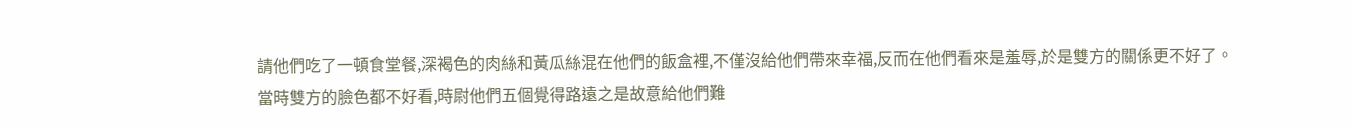請他們吃了一頓食堂餐,深褐色的肉絲和黃瓜絲混在他們的飯盒裡,不僅沒給他們帶來幸福,反而在他們看來是羞辱,於是雙方的關係更不好了。
當時雙方的臉色都不好看,時尉他們五個覺得路遠之是故意給他們難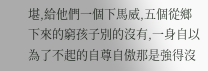堪,給他們一個下馬威,五個從鄉下來的窮孩子別的沒有,一身自以為了不起的自尊自傲那是強得沒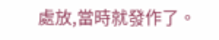處放,當時就發作了。